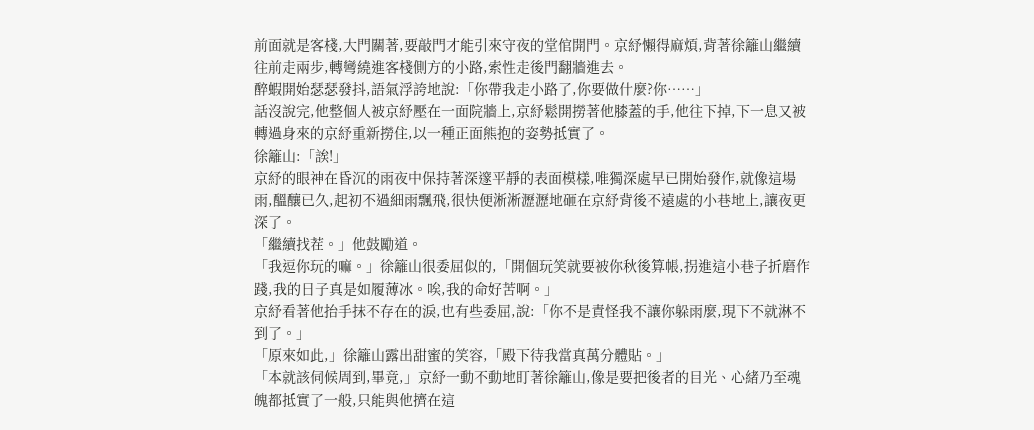前面就是客棧,大門關著,要敲門才能引來守夜的堂倌開門。京紓懶得麻煩,背著徐籬山繼續往前走兩步,轉彎繞進客棧側方的小路,索性走後門翻牆進去。
醉蝦開始瑟瑟發抖,語氣浮誇地說:「你帶我走小路了,你要做什麼?你……」
話沒說完,他整個人被京紓壓在一面院牆上,京紓鬆開撈著他膝蓋的手,他往下掉,下一息又被轉過身來的京紓重新撈住,以一種正面熊抱的姿勢抵實了。
徐籬山:「誒!」
京紓的眼神在昏沉的雨夜中保持著深邃平靜的表面模樣,唯獨深處早已開始發作,就像這場雨,醞釀已久,起初不過細雨飄飛,很快便淅淅瀝瀝地砸在京紓背後不遠處的小巷地上,讓夜更深了。
「繼續找茬。」他鼓勵道。
「我逗你玩的嘛。」徐籬山很委屈似的,「開個玩笑就要被你秋後算帳,拐進這小巷子折磨作踐,我的日子真是如履薄冰。唉,我的命好苦啊。」
京紓看著他抬手抹不存在的淚,也有些委屈,說:「你不是責怪我不讓你躲雨麼,現下不就淋不到了。」
「原來如此,」徐籬山露出甜蜜的笑容,「殿下待我當真萬分體貼。」
「本就該伺候周到,畢竟,」京紓一動不動地盯著徐籬山,像是要把後者的目光、心緒乃至魂魄都抵實了一般,只能與他擠在這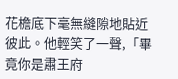花檐底下毫無縫隙地貼近彼此。他輕笑了一聲,「畢竟你是肅王府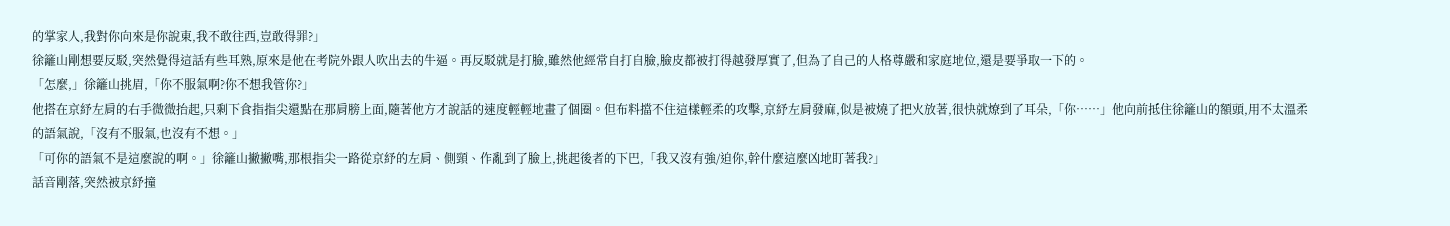的掌家人,我對你向來是你說東,我不敢往西,豈敢得罪?」
徐籬山剛想要反駁,突然覺得這話有些耳熟,原來是他在考院外跟人吹出去的牛逼。再反駁就是打臉,雖然他經常自打自臉,臉皮都被打得越發厚實了,但為了自己的人格尊嚴和家庭地位,還是要爭取一下的。
「怎麼,」徐籬山挑眉,「你不服氣啊?你不想我管你?」
他搭在京紓左肩的右手微微抬起,只剩下食指指尖還點在那肩膀上面,隨著他方才說話的速度輕輕地畫了個圈。但布料擋不住這樣輕柔的攻擊,京紓左肩發麻,似是被燒了把火放著,很快就燎到了耳朵,「你……」他向前抵住徐籬山的額頭,用不太溫柔的語氣說,「沒有不服氣,也沒有不想。」
「可你的語氣不是這麼說的啊。」徐籬山撇撇嘴,那根指尖一路從京紓的左肩、側頸、作亂到了臉上,挑起後者的下巴,「我又沒有強/迫你,幹什麼這麼凶地盯著我?」
話音剛落,突然被京紓撞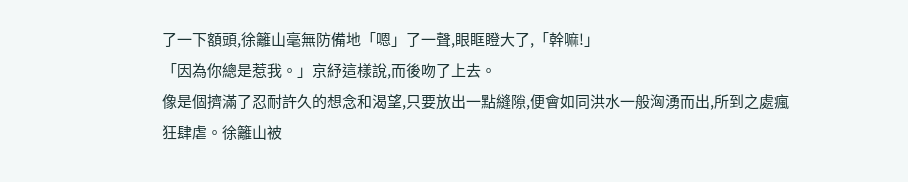了一下額頭,徐籬山毫無防備地「嗯」了一聲,眼眶瞪大了,「幹嘛!」
「因為你總是惹我。」京紓這樣說,而後吻了上去。
像是個擠滿了忍耐許久的想念和渴望,只要放出一點縫隙,便會如同洪水一般洶湧而出,所到之處瘋狂肆虐。徐籬山被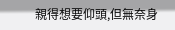親得想要仰頭,但無奈身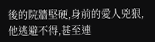後的院牆堅硬,身前的愛人兇狠,他逃避不得,甚至連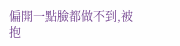偏開一點臉都做不到,被抱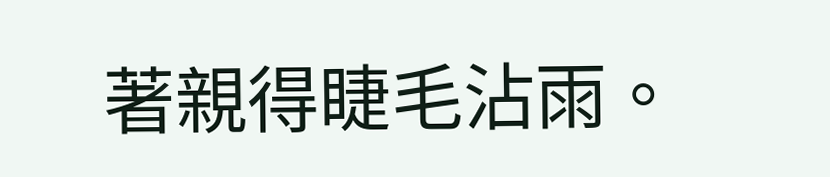著親得睫毛沾雨。